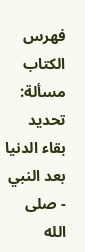فهرس الكتاب
مسألة: تحديد بقاء الدنيا بعد النبي - صلى الله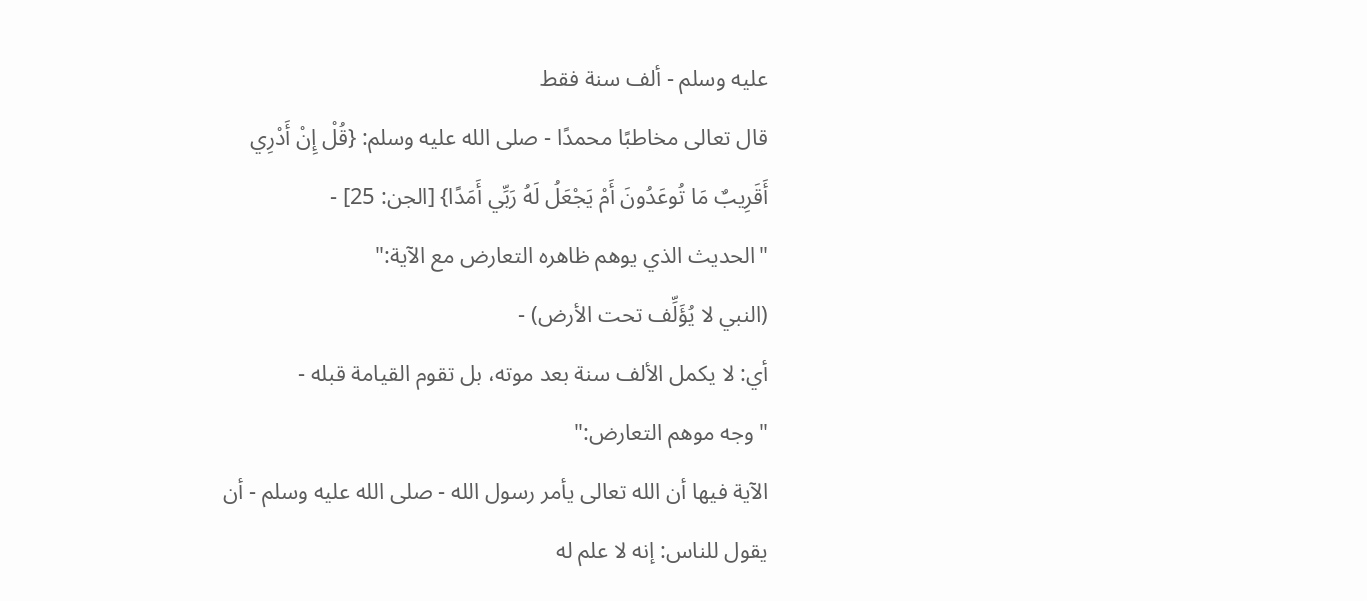عليه وسلم - ألف سنة فقط
قال تعالى مخاطبًا محمدًا - صلى الله عليه وسلم: {قُلْ إِنْ أَدْرِي أَقَرِيبٌ مَا تُوعَدُونَ أَمْ يَجْعَلُ لَهُ رَبِّي أَمَدًا} [الجن: 25] -
"الحديث الذي يوهم ظاهره التعارض مع الآية:"
(النبي لا يُؤَلِّف تحت الأرض) -
أي: لا يكمل الألف سنة بعد موته، بل تقوم القيامة قبله -
"وجه موهم التعارض:"
الآية فيها أن الله تعالى يأمر رسول الله - صلى الله عليه وسلم - أن يقول للناس: إنه لا علم له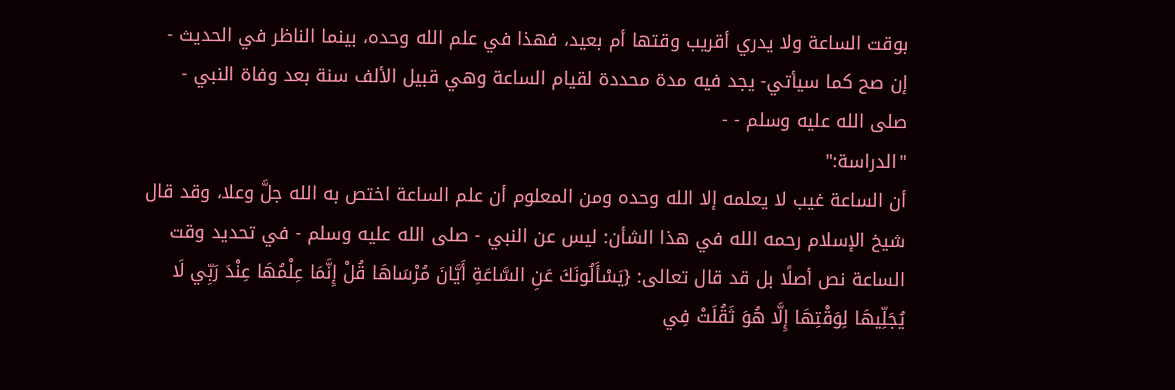بوقت الساعة ولا يدري أقريب وقتها أم بعيد، فهذا في علم الله وحده، بينما الناظر في الحديث - إن صح كما سيأتي- يجد فيه مدة محددة لقيام الساعة وهي قبيل الألف سنة بعد وفاة النبي - صلى الله عليه وسلم - -
"الدراسة:"
أن الساعة غيب لا يعلمه إلا الله وحده ومن المعلوم أن علم الساعة اختص به الله جلَّ وعلا، وقد قال شيخ الإسلام رحمه الله في هذا الشأن: ليس عن النبي - صلى الله عليه وسلم - في تحديد وقت الساعة نص أصلًا بل قد قال تعالى: {يَسْأَلُونَكَ عَنِ السَّاعَةِ أَيَّانَ مُرْسَاهَا قُلْ إِنَّمَا عِلْمُهَا عِنْدَ رَبِّي لَا يُجَلِّيهَا لِوَقْتِهَا إِلَّا هُوَ ثَقُلَتْ فِي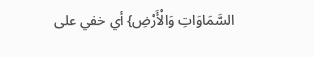السَّمَاوَاتِ وَالْأَرْضِ} أي خفي على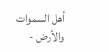أهل السموات والأرض -